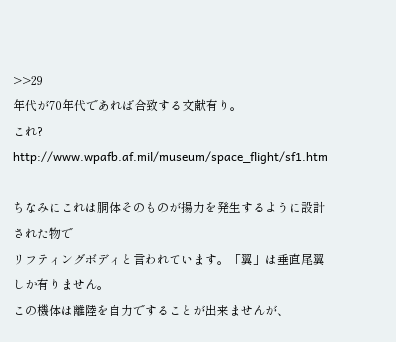>>29
年代が70年代であれば合致する文献有り。
これ?
http://www.wpafb.af.mil/museum/space_flight/sf1.htm

ちなみにこれは胴体そのものが揚力を発生するように設計された物で
リフティングボディと言われています。「翼」は垂直尾翼しか有りません。
この機体は離陸を自力ですることが出来ませんが、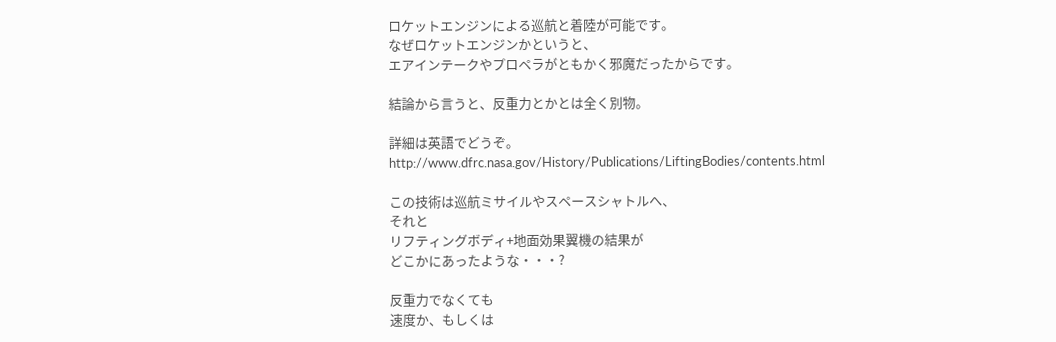ロケットエンジンによる巡航と着陸が可能です。
なぜロケットエンジンかというと、
エアインテークやプロペラがともかく邪魔だったからです。

結論から言うと、反重力とかとは全く別物。

詳細は英語でどうぞ。
http://www.dfrc.nasa.gov/History/Publications/LiftingBodies/contents.html

この技術は巡航ミサイルやスペースシャトルへ、
それと
リフティングボディ+地面効果翼機の結果が
どこかにあったような・・・?

反重力でなくても
速度か、もしくは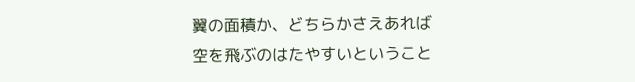翼の面積か、どちらかさえあれば
空を飛ぶのはたやすいということ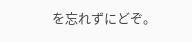を忘れずにどぞ。